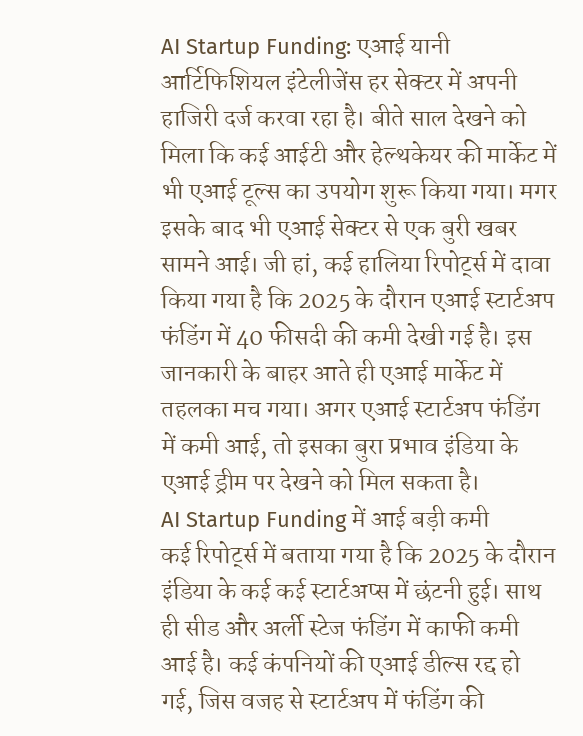AI Startup Funding: एआई यानी आर्टिफिशियल इंटेलीजेंस हर सेक्टर में अपनी हाजिरी दर्ज करवा रहा है। बीते साल देखने को मिला कि कई आईटी और हेल्थकेयर की मार्केट में भी एआई टूल्स का उपयोग शुरू किया गया। मगर इसके बाद भी एआई सेक्टर से एक बुरी खबर सामने आई। जी हां, कई हालिया रिपोर्ट्स में दावा किया गया है कि 2025 के दौरान एआई स्टार्टअप फंडिंग में 40 फीसदी की कमी देखी गई है। इस जानकारी के बाहर आते ही एआई मार्केट में तहलका मच गया। अगर एआई स्टार्टअप फंडिंग में कमी आई, तो इसका बुरा प्रभाव इंडिया के एआई ड्रीम पर देखने को मिल सकता है।
AI Startup Funding में आई बड़ी कमी
कई रिपोर्ट्स में बताया गया है कि 2025 के दौरान इंडिया के कई कई स्टार्टअप्स में छंटनी हुई। साथ ही सीड और अर्ली स्टेज फंडिंग में काफी कमी आई है। कई कंपनियों की एआई डील्स रद्द हो गई, जिस वजह से स्टार्टअप में फंडिंग की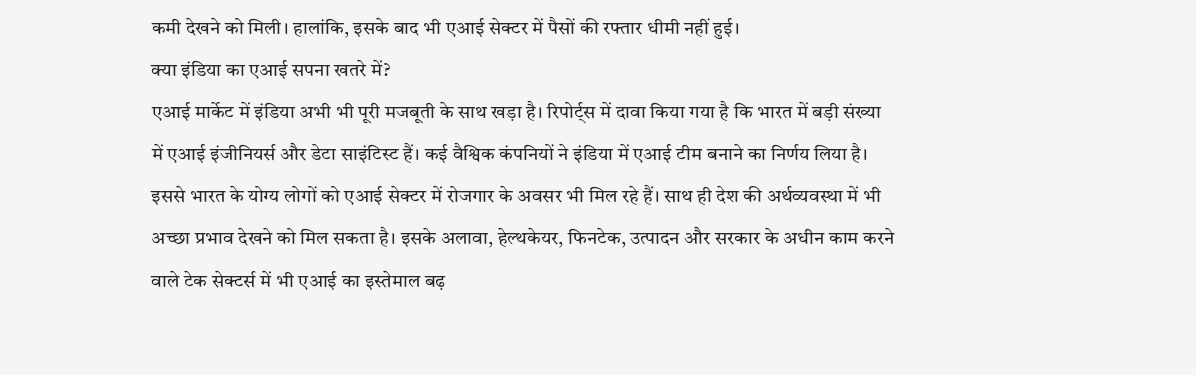कमी देखने को मिली। हालांकि, इसके बाद भी एआई सेक्टर में पैसों की रफ्तार धीमी नहीं हुई।
क्या इंडिया का एआई सपना खतरे में?
एआई मार्केट में इंडिया अभी भी पूरी मजबूती के साथ खड़ा है। रिपोर्ट्स में दावा किया गया है कि भारत में बड़ी संख्या में एआई इंजीनियर्स और डेटा साइंटिस्ट हैं। कई वैश्विक कंपनियों ने इंडिया में एआई टीम बनाने का निर्णय लिया है। इससे भारत के योग्य लोगों को एआई सेक्टर में रोजगार के अवसर भी मिल रहे हैं। साथ ही देश की अर्थव्यवस्था में भी अच्छा प्रभाव देखने को मिल सकता है। इसके अलावा, हेल्थकेयर, फिनटेक, उत्पादन और सरकार के अधीन काम करने वाले टेक सेक्टर्स में भी एआई का इस्तेमाल बढ़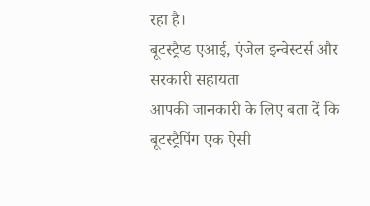रहा है।
बूटस्ट्रैप्ड एआई, एंजेल इन्वेस्टर्स और सरकारी सहायता
आपकी जानकारी के लिए बता दें कि बूटस्ट्रैपिंग एक ऐसी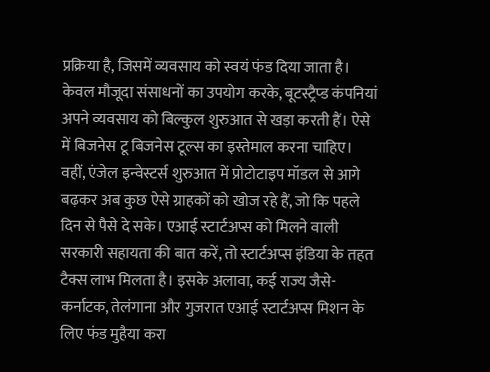प्रक्रिया है, जिसमें व्यवसाय को स्वयं फंड दिया जाता है। केवल मौजूदा संसाधनों का उपयोग करके, बूटस्ट्रैप्ड कंपनियां अपने व्यवसाय को बिल्कुल शुरुआत से खड़ा करती हैं। ऐसे में बिजनेस टू बिजनेस टूल्स का इस्तेमाल करना चाहिए।
वहीं, एंजेल इन्वेस्टर्स शुरुआत में प्रोटोटाइप मॉडल से आगे बढ़कर अब कुछ ऐसे ग्राहकों को खोज रहे हैं, जो कि पहले दिन से पैसे दे सके। एआई स्टार्टअप्स को मिलने वाली सरकारी सहायता की बात करें, तो स्टार्टअप्स इंडिया के तहत टैक्स लाभ मिलता है। इसके अलावा, कई राज्य जैसे- कर्नाटक, तेलंगाना और गुजरात एआई स्टार्टअप्स मिशन के लिए फंड मुहैया करा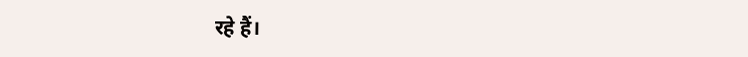रहे हैं।